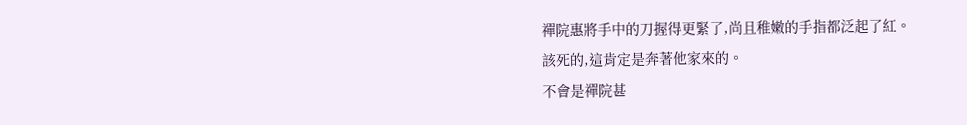禪院惠將手中的刀握得更緊了,尚且稚嫩的手指都泛起了紅。
該死的,這肯定是奔著他家來的。
不會是禪院甚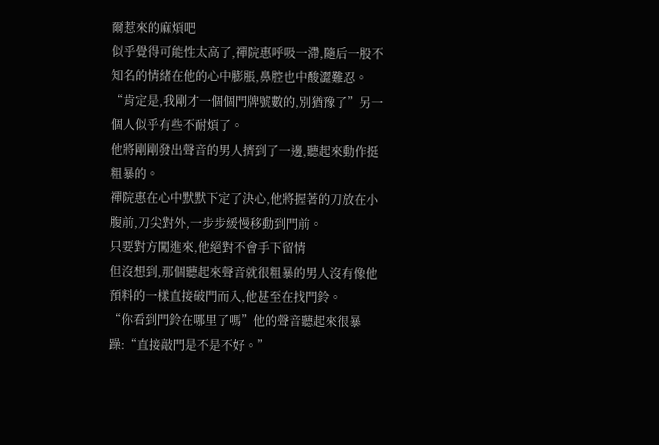爾惹來的麻煩吧
似乎覺得可能性太高了,禪院惠呼吸一滯,隨后一股不知名的情緒在他的心中膨脹,鼻腔也中酸澀難忍。
“肯定是,我剛才一個個門牌號數的,別猶豫了”另一個人似乎有些不耐煩了。
他將剛剛發出聲音的男人擠到了一邊,聽起來動作挺粗暴的。
禪院惠在心中默默下定了決心,他將握著的刀放在小腹前,刀尖對外,一步步緩慢移動到門前。
只要對方闖進來,他絕對不會手下留情
但沒想到,那個聽起來聲音就很粗暴的男人沒有像他預料的一樣直接破門而入,他甚至在找門鈴。
“你看到門鈴在哪里了嗎”他的聲音聽起來很暴躁:“直接敲門是不是不好。”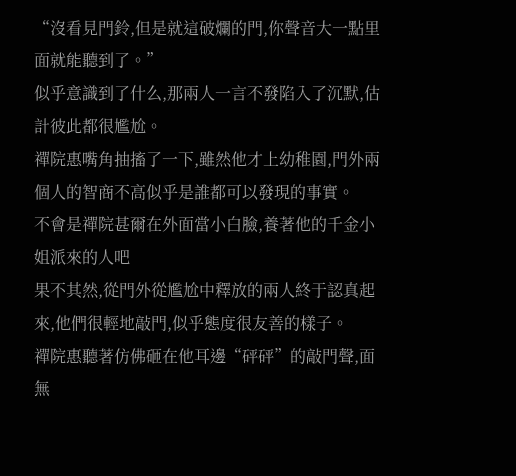“沒看見門鈴,但是就這破爛的門,你聲音大一點里面就能聽到了。”
似乎意識到了什么,那兩人一言不發陷入了沉默,估計彼此都很尷尬。
禪院惠嘴角抽搐了一下,雖然他才上幼稚園,門外兩個人的智商不高似乎是誰都可以發現的事實。
不會是禪院甚爾在外面當小白臉,養著他的千金小姐派來的人吧
果不其然,從門外從尷尬中釋放的兩人終于認真起來,他們很輕地敲門,似乎態度很友善的樣子。
禪院惠聽著仿佛砸在他耳邊“砰砰”的敲門聲,面無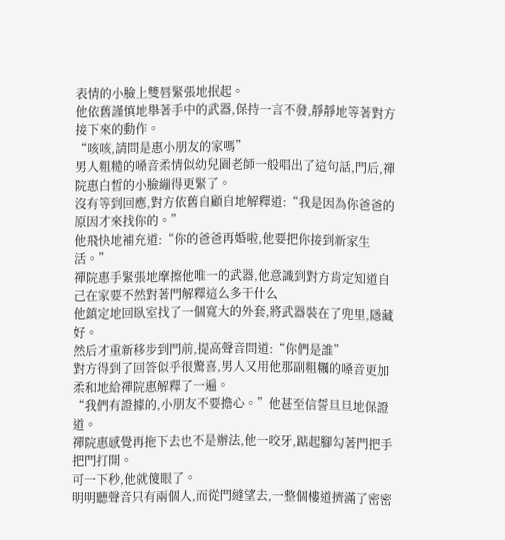表情的小臉上雙唇緊張地抿起。
他依舊謹慎地舉著手中的武器,保持一言不發,靜靜地等著對方接下來的動作。
“咳咳,請問是惠小朋友的家嗎”
男人粗糙的嗓音柔情似幼兒園老師一般唱出了這句話,門后,禪院惠白皙的小臉繃得更緊了。
沒有等到回應,對方依舊自顧自地解釋道:“我是因為你爸爸的原因才來找你的。”
他飛快地補充道:“你的爸爸再婚啦,他要把你接到新家生活。”
禪院惠手緊張地摩擦他唯一的武器,他意識到對方肯定知道自己在家要不然對著門解釋這么多干什么
他鎮定地回臥室找了一個寬大的外套,將武器裝在了兜里,隱藏好。
然后才重新移步到門前,提高聲音問道:“你們是誰”
對方得到了回答似乎很驚喜,男人又用他那副粗糲的嗓音更加柔和地給禪院惠解釋了一遍。
“我們有證據的,小朋友不要擔心。”他甚至信誓旦旦地保證道。
禪院惠感覺再拖下去也不是辦法,他一咬牙,踮起腳勾著門把手把門打開。
可一下秒,他就傻眼了。
明明聽聲音只有兩個人,而從門縫望去,一整個樓道擠滿了密密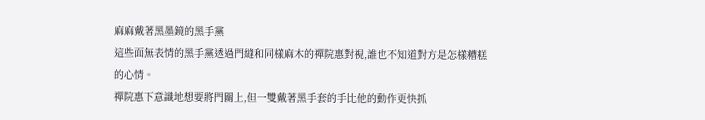麻麻戴著黑墨鏡的黑手黨
這些面無表情的黑手黨透過門縫和同樣麻木的禪院惠對視,誰也不知道對方是怎樣糟糕的心情。
禪院惠下意識地想要將門關上,但一雙戴著黑手套的手比他的動作更快抓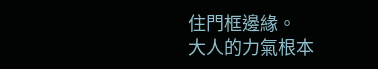住門框邊緣。
大人的力氣根本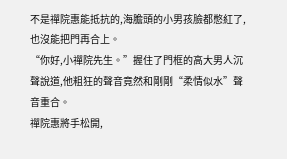不是禪院惠能抵抗的,海膽頭的小男孩臉都憋紅了,也沒能把門再合上。
“你好,小禪院先生。”握住了門框的高大男人沉聲說道,他粗狂的聲音竟然和剛剛“柔情似水”聲音重合。
禪院惠將手松開,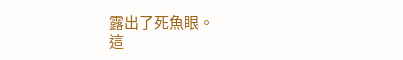露出了死魚眼。
這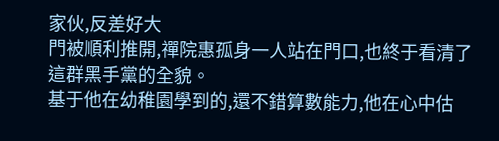家伙,反差好大
門被順利推開,禪院惠孤身一人站在門口,也終于看清了這群黑手黨的全貌。
基于他在幼稚園學到的,還不錯算數能力,他在心中估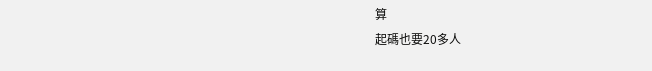算
起碼也要20多人